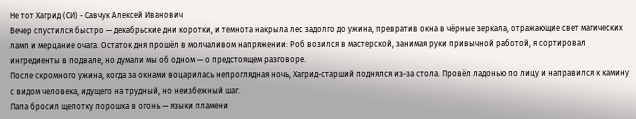Не тот Хагрид (СИ) - Савчук Алексей Иванович
Вечер спустился быстро — декабрьские дни коротки, и темнота накрыла лес задолго до ужина, превратив окна в чёрные зеркала, отражающие свет магических ламп и мерцание очага. Остаток дня прошёл в молчаливом напряжении: Роб возился в мастерской, занимая руки привычной работой, я сортировал ингредиенты в подвале, но думали мы об одном — о предстоящем разговоре.
После скромного ужина, когда за окнами воцарилась непроглядная ночь, Хагрид-старший поднялся из-за стола. Провёл ладонью по лицу и направился к камину с видом человека, идущего на трудный, но неизбежный шаг.
Папа бросил щепотку порошка в огонь — языки пламени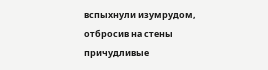вспыхнули изумрудом, отбросив на стены причудливые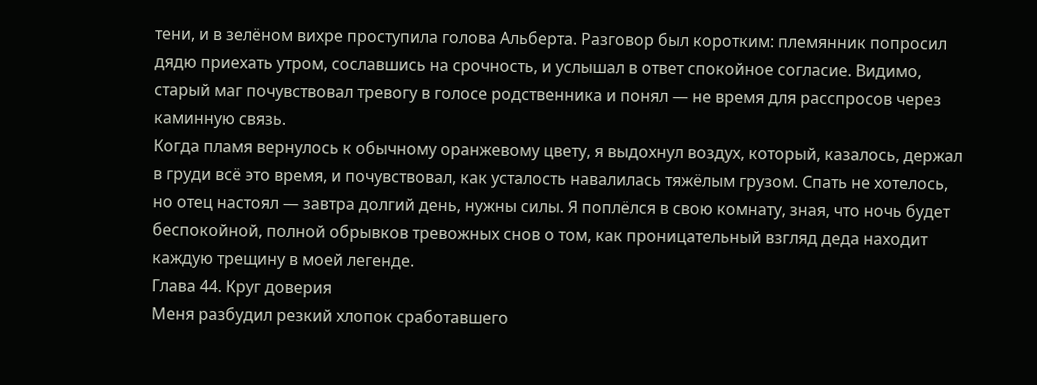тени, и в зелёном вихре проступила голова Альберта. Разговор был коротким: племянник попросил дядю приехать утром, сославшись на срочность, и услышал в ответ спокойное согласие. Видимо, старый маг почувствовал тревогу в голосе родственника и понял — не время для расспросов через каминную связь.
Когда пламя вернулось к обычному оранжевому цвету, я выдохнул воздух, который, казалось, держал в груди всё это время, и почувствовал, как усталость навалилась тяжёлым грузом. Спать не хотелось, но отец настоял — завтра долгий день, нужны силы. Я поплёлся в свою комнату, зная, что ночь будет беспокойной, полной обрывков тревожных снов о том, как проницательный взгляд деда находит каждую трещину в моей легенде.
Глава 44. Круг доверия
Меня разбудил резкий хлопок сработавшего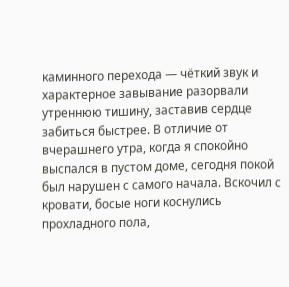каминного перехода — чёткий звук и характерное завывание разорвали утреннюю тишину, заставив сердце забиться быстрее. В отличие от вчерашнего утра, когда я спокойно выспался в пустом доме, сегодня покой был нарушен с самого начала. Вскочил с кровати, босые ноги коснулись прохладного пола,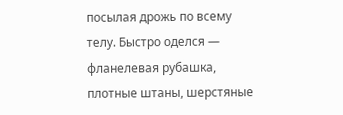посылая дрожь по всему телу. Быстро оделся — фланелевая рубашка, плотные штаны, шерстяные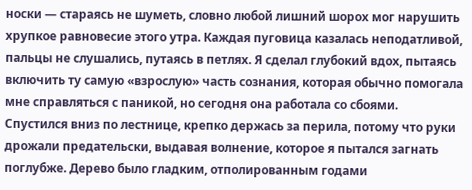носки — стараясь не шуметь, словно любой лишний шорох мог нарушить хрупкое равновесие этого утра. Каждая пуговица казалась неподатливой, пальцы не слушались, путаясь в петлях. Я сделал глубокий вдох, пытаясь включить ту самую «взрослую» часть сознания, которая обычно помогала мне справляться с паникой, но сегодня она работала со сбоями.
Спустился вниз по лестнице, крепко держась за перила, потому что руки дрожали предательски, выдавая волнение, которое я пытался загнать поглубже. Дерево было гладким, отполированным годами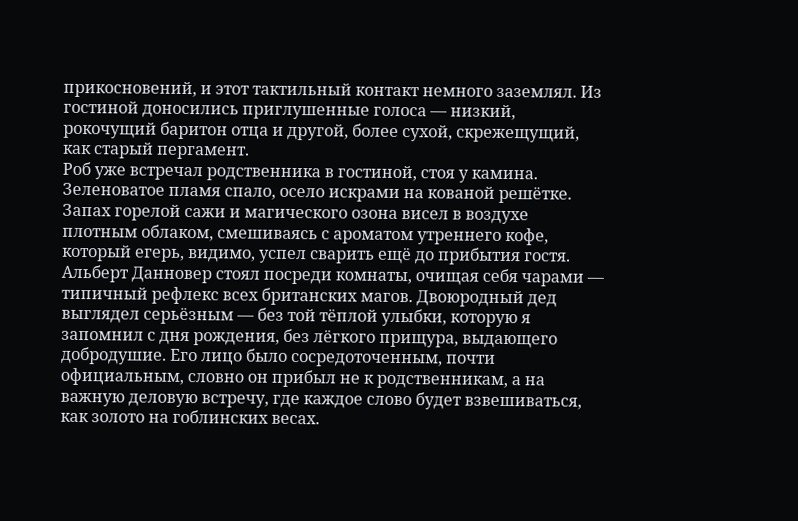прикосновений, и этот тактильный контакт немного заземлял. Из гостиной доносились приглушенные голоса — низкий, рокочущий баритон отца и другой, более сухой, скрежещущий, как старый пергамент.
Роб уже встречал родственника в гостиной, стоя у камина. Зеленоватое пламя спало, осело искрами на кованой решётке. Запах горелой сажи и магического озона висел в воздухе плотным облаком, смешиваясь с ароматом утреннего кофе, который егерь, видимо, успел сварить ещё до прибытия гостя.
Альберт Данновер стоял посреди комнаты, очищая себя чарами — типичный рефлекс всех британских магов. Двоюродный дед выглядел серьёзным — без той тёплой улыбки, которую я запомнил с дня рождения, без лёгкого прищура, выдающего добродушие. Его лицо было сосредоточенным, почти официальным, словно он прибыл не к родственникам, а на важную деловую встречу, где каждое слово будет взвешиваться, как золото на гоблинских весах.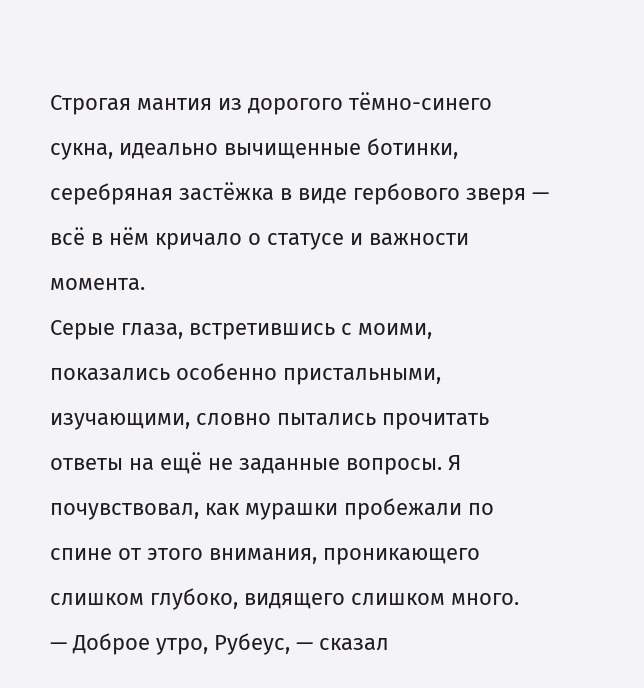Строгая мантия из дорогого тёмно-синего сукна, идеально вычищенные ботинки, серебряная застёжка в виде гербового зверя — всё в нём кричало о статусе и важности момента.
Серые глаза, встретившись с моими, показались особенно пристальными, изучающими, словно пытались прочитать ответы на ещё не заданные вопросы. Я почувствовал, как мурашки пробежали по спине от этого внимания, проникающего слишком глубоко, видящего слишком много.
— Доброе утро, Рубеус, — сказал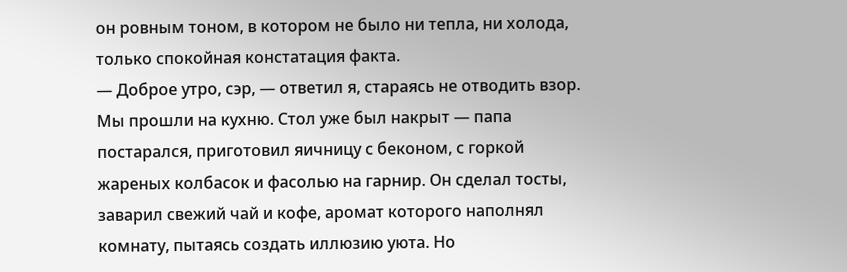он ровным тоном, в котором не было ни тепла, ни холода, только спокойная констатация факта.
— Доброе утро, сэр, — ответил я, стараясь не отводить взор.
Мы прошли на кухню. Стол уже был накрыт — папа постарался, приготовил яичницу с беконом, с горкой жареных колбасок и фасолью на гарнир. Он сделал тосты, заварил свежий чай и кофе, аромат которого наполнял комнату, пытаясь создать иллюзию уюта. Но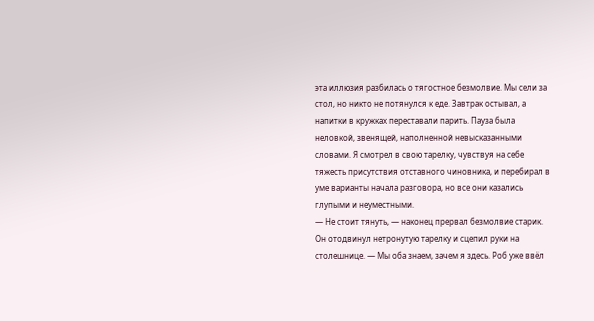эта иллюзия разбилась о тягостное безмолвие. Мы сели за стол, но никто не потянулся к еде. Завтрак остывал, а напитки в кружках переставали парить. Пауза была неловкой, звенящей, наполненной невысказанными словами. Я смотрел в свою тарелку, чувствуя на себе тяжесть присутствия отставного чиновника, и перебирал в уме варианты начала разговора, но все они казались глупыми и неуместными.
— Не стоит тянуть, — наконец прервал безмолвие старик. Он отодвинул нетронутую тарелку и сцепил руки на столешнице. — Мы оба знаем, зачем я здесь. Роб уже ввёл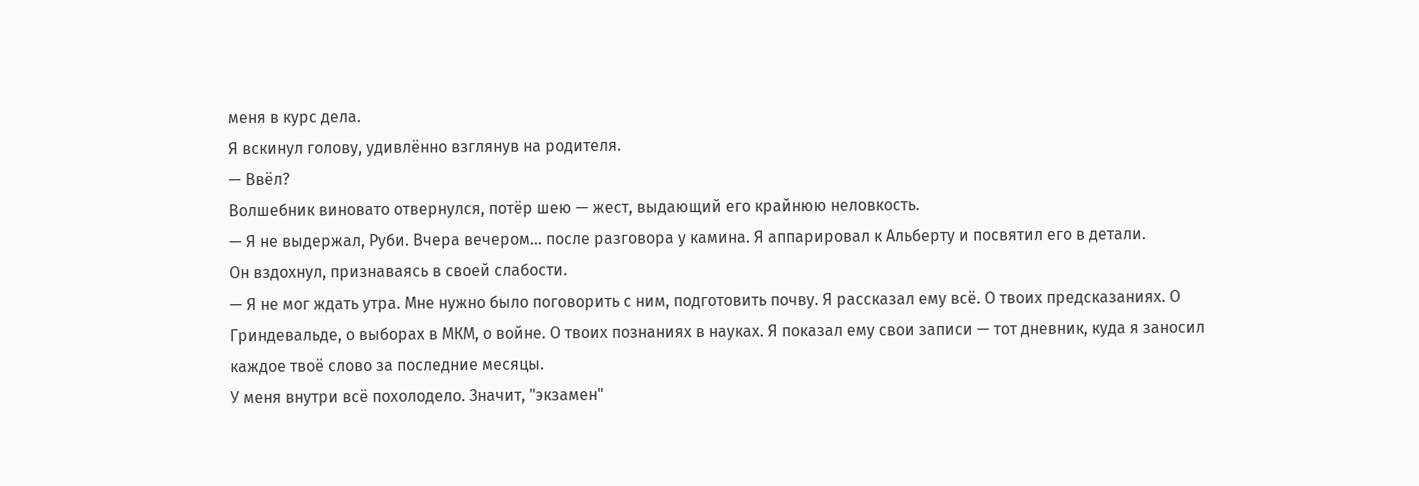меня в курс дела.
Я вскинул голову, удивлённо взглянув на родителя.
— Ввёл?
Волшебник виновато отвернулся, потёр шею — жест, выдающий его крайнюю неловкость.
— Я не выдержал, Руби. Вчера вечером… после разговора у камина. Я аппарировал к Альберту и посвятил его в детали.
Он вздохнул, признаваясь в своей слабости.
— Я не мог ждать утра. Мне нужно было поговорить с ним, подготовить почву. Я рассказал ему всё. О твоих предсказаниях. О Гриндевальде, о выборах в МКМ, о войне. О твоих познаниях в науках. Я показал ему свои записи — тот дневник, куда я заносил каждое твоё слово за последние месяцы.
У меня внутри всё похолодело. Значит, "экзамен"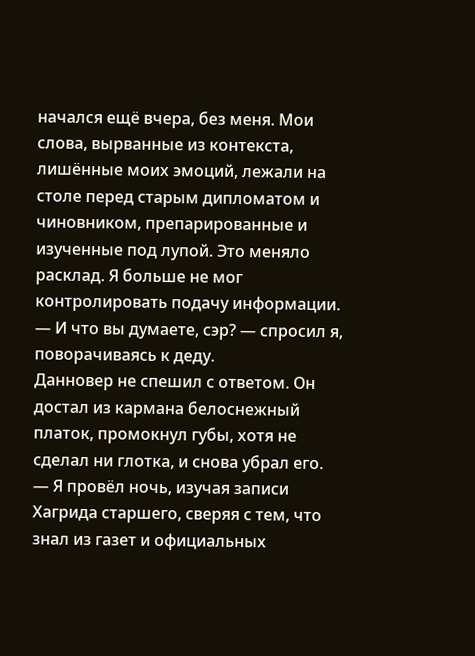начался ещё вчера, без меня. Мои слова, вырванные из контекста, лишённые моих эмоций, лежали на столе перед старым дипломатом и чиновником, препарированные и изученные под лупой. Это меняло расклад. Я больше не мог контролировать подачу информации.
— И что вы думаете, сэр? — спросил я, поворачиваясь к деду.
Данновер не спешил с ответом. Он достал из кармана белоснежный платок, промокнул губы, хотя не сделал ни глотка, и снова убрал его.
— Я провёл ночь, изучая записи Хагрида старшего, сверяя с тем, что знал из газет и официальных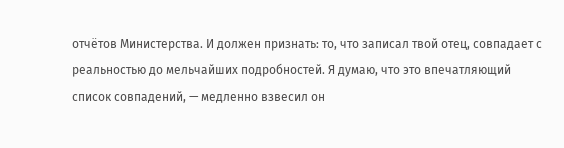отчётов Министерства. И должен признать: то, что записал твой отец, совпадает с реальностью до мельчайших подробностей. Я думаю, что это впечатляющий список совпадений, — медленно взвесил он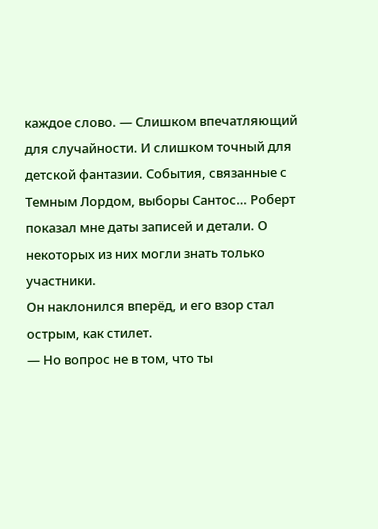каждое слово. — Слишком впечатляющий для случайности. И слишком точный для детской фантазии. События, связанные с Темным Лордом, выборы Сантос… Роберт показал мне даты записей и детали. О некоторых из них могли знать только участники.
Он наклонился вперёд, и его взор стал острым, как стилет.
— Но вопрос не в том, что ты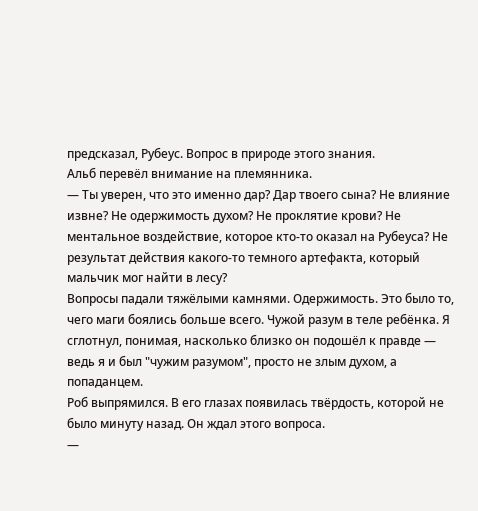предсказал, Рубеус. Вопрос в природе этого знания.
Альб перевёл внимание на племянника.
— Ты уверен, что это именно дар? Дар твоего сына? Не влияние извне? Не одержимость духом? Не проклятие крови? Не ментальное воздействие, которое кто-то оказал на Рубеуса? Не результат действия какого-то темного артефакта, который мальчик мог найти в лесу?
Вопросы падали тяжёлыми камнями. Одержимость. Это было то, чего маги боялись больше всего. Чужой разум в теле ребёнка. Я сглотнул, понимая, насколько близко он подошёл к правде — ведь я и был "чужим разумом", просто не злым духом, а попаданцем.
Роб выпрямился. В его глазах появилась твёрдость, которой не было минуту назад. Он ждал этого вопроса.
—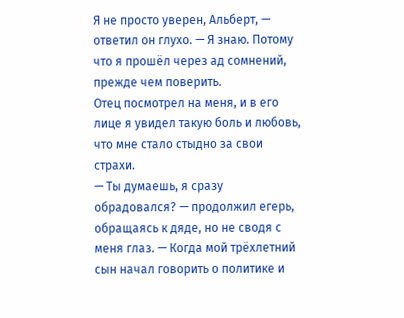Я не просто уверен, Альберт, — ответил он глухо. — Я знаю. Потому что я прошёл через ад сомнений, прежде чем поверить.
Отец посмотрел на меня, и в его лице я увидел такую боль и любовь, что мне стало стыдно за свои страхи.
— Ты думаешь, я сразу обрадовался? — продолжил егерь, обращаясь к дяде, но не сводя с меня глаз. — Когда мой трёхлетний сын начал говорить о политике и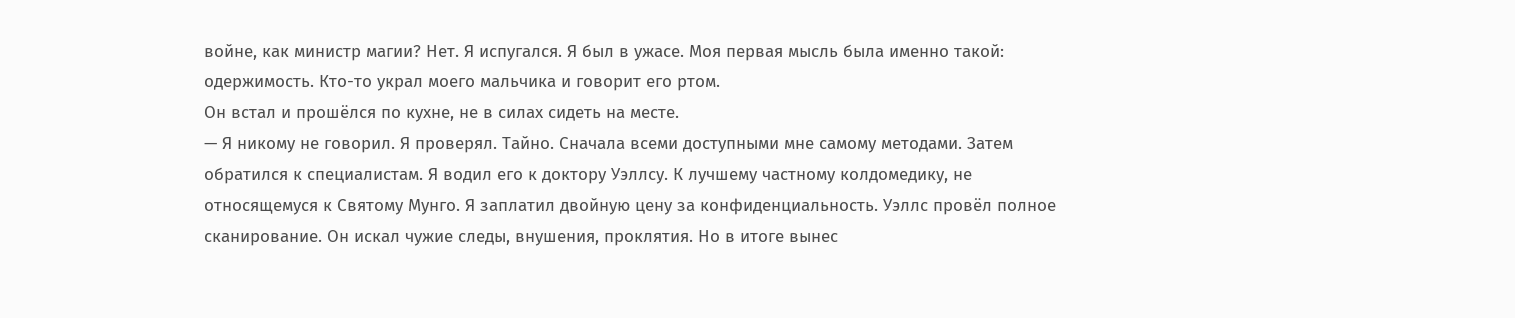войне, как министр магии? Нет. Я испугался. Я был в ужасе. Моя первая мысль была именно такой: одержимость. Кто-то украл моего мальчика и говорит его ртом.
Он встал и прошёлся по кухне, не в силах сидеть на месте.
— Я никому не говорил. Я проверял. Тайно. Сначала всеми доступными мне самому методами. Затем обратился к специалистам. Я водил его к доктору Уэллсу. К лучшему частному колдомедику, не относящемуся к Святому Мунго. Я заплатил двойную цену за конфиденциальность. Уэллс провёл полное сканирование. Он искал чужие следы, внушения, проклятия. Но в итоге вынес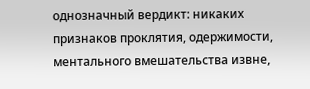однозначный вердикт: никаких признаков проклятия, одержимости, ментального вмешательства извне,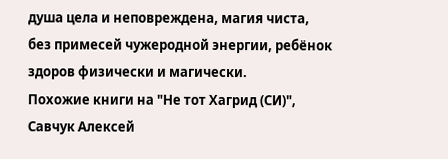душа цела и неповреждена, магия чиста, без примесей чужеродной энергии, ребёнок здоров физически и магически.
Похожие книги на "Не тот Хагрид (СИ)", Савчук Алексей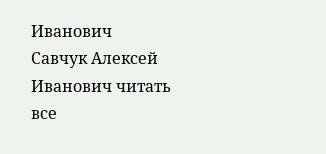Иванович
Савчук Алексей Иванович читать все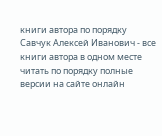книги автора по порядку
Савчук Алексей Иванович - все книги автора в одном месте читать по порядку полные версии на сайте онлайн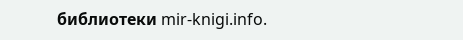библиотеки mir-knigi.info.